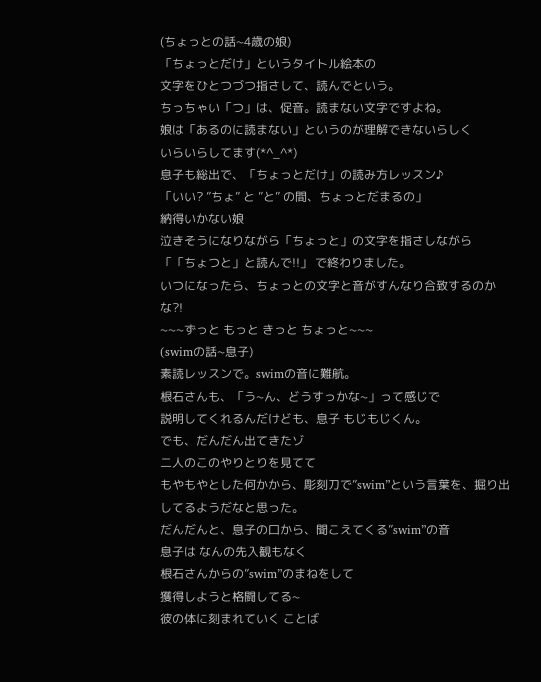(ちょっとの話~4歳の娘)
「ちょっとだけ」というタイトル絵本の
文字をひとつづつ指さして、読んでという。
ちっちゃい「つ」は、促音。読まない文字ですよね。
娘は「あるのに読まない」というのが理解できないらしく
いらいらしてます(*^_^*)
息子も総出で、「ちょっとだけ」の読み方レッスン♪
「いい? ”ちょ” と ”と” の間、ちょっとだまるの」
納得いかない娘
泣きそうになりながら「ちょっと」の文字を指さしながら
「「ちょつと」と読んで!!」 で終わりました。
いつになったら、ちょっとの文字と音がすんなり合致するのかな?!
~~~ずっと もっと きっと ちょっと~~~
(swimの話~息子)
素読レッスンで。swimの音に難航。
根石さんも、「う~ん、どうすっかな~」って感じで
説明してくれるんだけども、息子 もじもじくん。
でも、だんだん出てきたゾ
二人のこのやりとりを見てて
もやもやとした何かから、彫刻刀で”swim”という言葉を、掘り出してるようだなと思った。
だんだんと、息子の口から、聞こえてくる”swim”の音
息子は なんの先入観もなく
根石さんからの”swim”のまねをして
獲得しようと格闘してる~
彼の体に刻まれていく ことば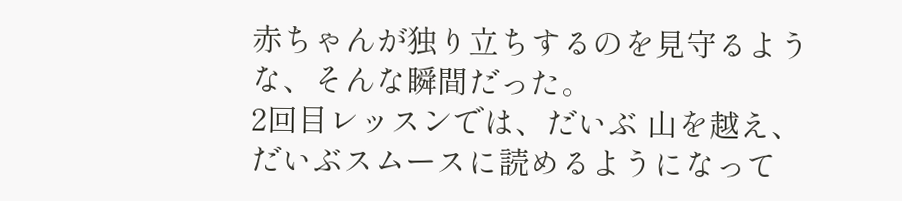赤ちゃんが独り立ちするのを見守るような、そんな瞬間だった。
2回目レッスンでは、だいぶ 山を越え、だいぶスムースに読めるようになって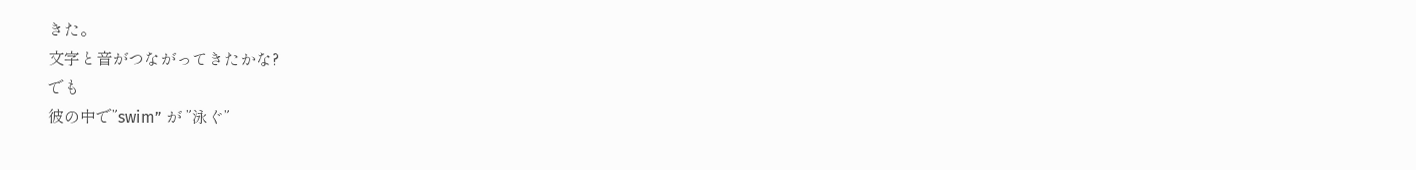きた。
文字と音がつながってきたかな?
でも
彼の中で”swim” が ”泳ぐ”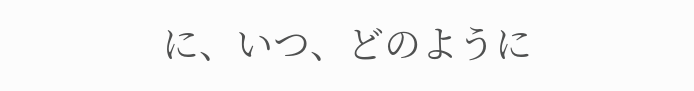に、いつ、どのように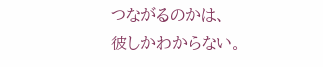つながるのかは、
彼しかわからない。